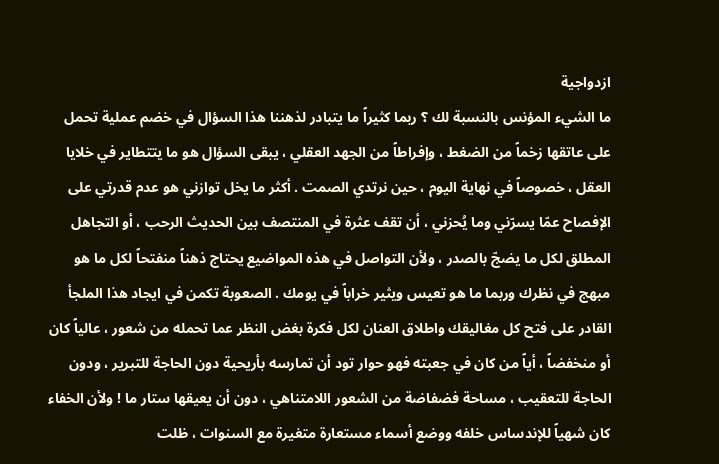ازدواجية
ما الشيء المؤنس بالنسبة لك ؟ ربما كثيراً ما يتبادر لذهننا هذا السؤال في خضم عملية تحمل على عاتقها زخماً من الضغط ، وإفراطاً من الجهد العقلي ، يبقى السؤال هو ما يتتطاير في خلايا العقل ، خصوصاً في نهاية اليوم ، حين نرتدي الصمت . أكثر ما يخل توازني هو عدم قدرتي على الإفصاح عمّا يسرّني وما يُحزني ، أن تقف عثرة في المنتصف بين الحديث الرحب ، أو التجاهل المطلق لكل ما يضجّ بالصدر ، ولأن التواصل في هذه المواضيع يحتاج ذهناً منفتحاً لكل ما هو مبهج في نظرك وربما ما هو تعيس ويثير خراباً في يومك . الصعوبة تكمن في ايجاد هذا الملجأ القادر على فتح كل مغاليقك واطلاق العنان لكل فكرة بغض النظر عما تحمله من شعور ، عالياً كان أو منخفضاً ، أياً من كان في جعبته فهو حوار تود أن تمارسه بأريحية دون الحاجة للتبرير ، ودون الحاجة للتعقيب ، مساحة فضفاضة من الشعور اللامتناهي ، دون أن يعيقها ستار ما ! ولأن الخفاء كان شهياً للإندساس خلفه ووضع أسماء مستعارة متغيرة مع السنوات ، ظلت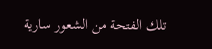تلك الفتحة من الشعور سارية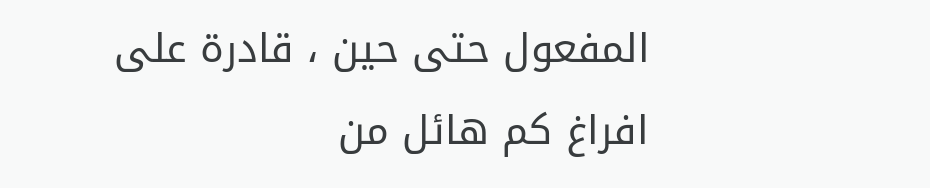المفعول حتى حين ، قادرة على افراغ كم هائل من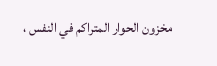مخزون الحوار المتراكم في النفس ،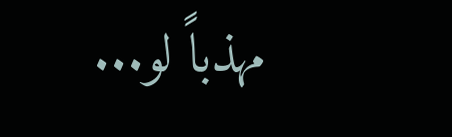مهذباً لو...